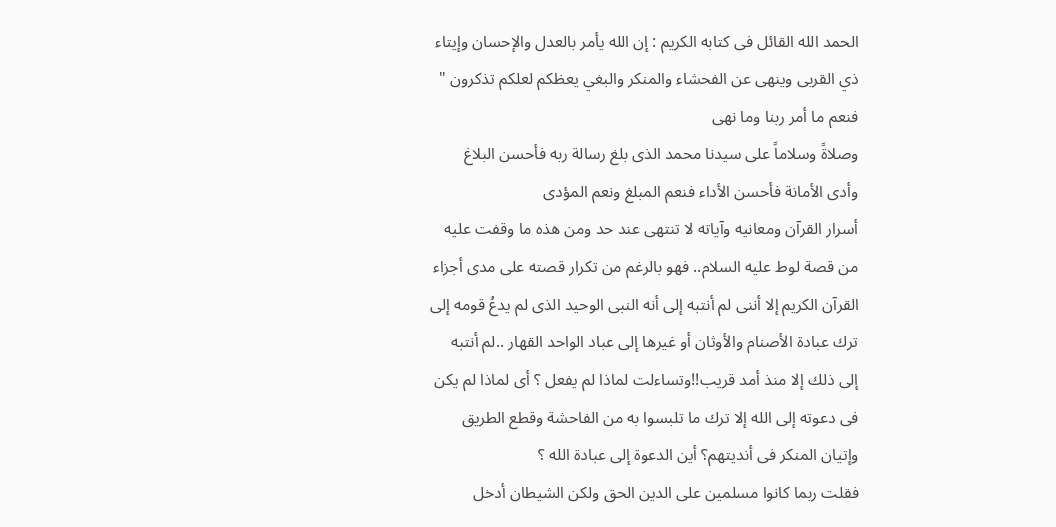الحمد الله القائل فى كتابه الكريم : إن الله يأمر بالعدل والإحسان وإيتاء ذي القربى وينهى عن الفحشاء والمنكر والبغي يعظكم لعلكم تذكرون " فنعم ما أمر ربنا وما نهى
وصلاةً وسلاماً على سيدنا محمد الذى بلغ رسالة ربه فأحسن البلاغ وأدى الأمانة فأحسن الأداء فنعم المبلغ ونعم المؤدى
أسرار القرآن ومعانيه وآياته لا تنتهى عند حد ومن هذه ما وقفت عليه من قصة لوط عليه السلام.. فهو بالرغم من تكرار قصته على مدى أجزاء القرآن الكريم إلا أننى لم أنتبه إلى أنه النبى الوحيد الذى لم يدعُ قومه إلى ترك عبادة الأصنام والأوثان أو غيرها إلى عباد الواحد القهار ..لم أنتبه إلى ذلك إلا منذ أمد قريب!!وتساءلت لماذا لم يفعل ؟ أى لماذا لم يكن فى دعوته إلى الله إلا ترك ما تلبسوا به من الفاحشة وقطع الطريق وإتيان المنكر فى أنديتهم؟ أين الدعوة إلى عبادة الله ؟
فقلت ربما كانوا مسلمين على الدين الحق ولكن الشيطان أدخل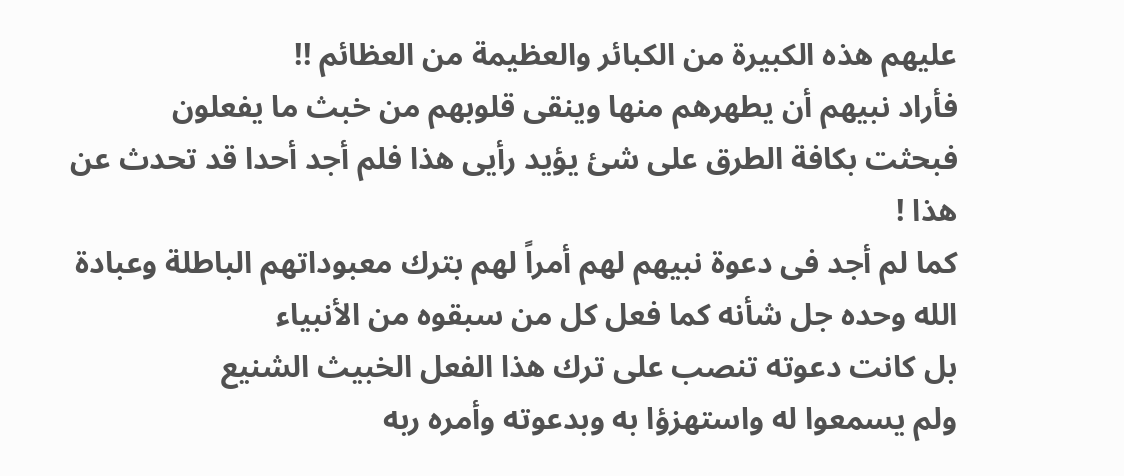عليهم هذه الكبيرة من الكبائر والعظيمة من العظائم !!
فأراد نبيهم أن يطهرهم منها وينقى قلوبهم من خبث ما يفعلون
فبحثت بكافة الطرق على شئ يؤيد رأيى هذا فلم أجد أحدا قد تحدث عن هذا !
كما لم أجد فى دعوة نبيهم لهم أمراً لهم بترك معبوداتهم الباطلة وعبادة الله وحده جل شأنه كما فعل كل من سبقوه من الأنبياء
بل كانت دعوته تنصب على ترك هذا الفعل الخبيث الشنيع
ولم يسمعوا له واستهزؤا به وبدعوته وأمره ربه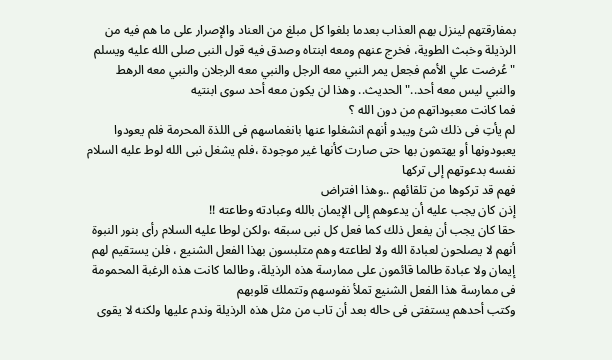بمفارقتهم لينزل بهم العذاب بعدما بلغوا كل مبلغ من العناد والإصرار على ما هم فيه من الرذيلة وخبث الطوية، فخرج عنهم ومعه ابنتاه وصدق فيه قول النبى صلى الله عليه ويسلم " عُرضت علي الأمم فجعل يمر النبي معه الرجل والنبي معه الرجلان والنبي معه الرهط والنبي ليس معه أحد.." الحديث.. وهذا لن يكون معه أحد سوى ابنتيه
فما كانت معبوداتهم من دون الله ؟
لم يأتِ فى ذلك شئ ويبدو أنهم انشغلوا عنها بانغماسهم فى اللذة المحرمة فلم يعودوا يعبودونها أو يهتمون بها حتى صارت كأنها غير موجودة ،فلم يشغل نبى الله لوط عليه السلام نفسه بدعوتهم إلى تركها
فهم قد تركوها من تلقائهم ..وهذا افتراض
إذن كان يجب عليه أن يدعوهم إلى الإيمان بالله وعبادته وطاعته !!
حقا كان يجب أن يفعل ذلك كما فعل كل نبى سبقه ،ولكن لوطا عليه السلام رأى بنور النبوة أنهم لا يصلحون لعبادة الله ولا لطاعته وهم متلبسون بهذا الفعل الشنيع ، فلن يستقيم لهم إيمان ولا عبادة طالما قائمون على ممارسة هذه الرذيلة، وطالما كانت هذه الرغبة المحمومة فى ممارسة هذا الفعل الشنيع تملأ نفوسهم وتتملك قلوبهم
وكتب أحدهم يستفتى فى حاله بعد أن تاب من مثل هذه الرذيلة وندم عليها ولكنه لا يقوى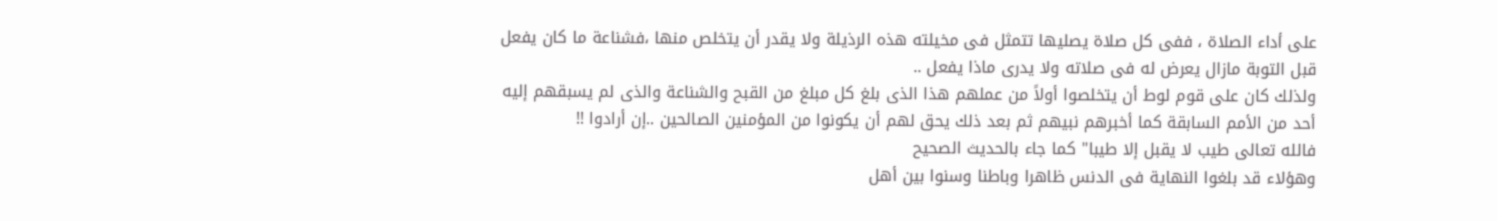على أداء الصلاة ، ففى كل صلاة يصليها تتمثل فى مخيلته هذه الرذيلة ولا يقدر أن يتخلص منها ،فشناعة ما كان يفعل قبل التوبة مازال يعرض له فى صلاته ولا يدرى ماذا يفعل ..
ولذلك كان على قوم لوط أن يتخلصوا أولاً من عملهم هذا الذى بلغ كل مبلغ من القبح والشناعة والذى لم يسبقهم إليه أحد من الأمم السابقة كما أخبرهم نبيهم ثم بعد ذلك يحق لهم أن يكونوا من المؤمنين الصالحين ..إن أرادوا !!
فالله تعالى طيب لا يقبل إلا طيبا" كما جاء بالحديث الصحيح
وهؤلاء قد بلغوا النهاية فى الدنس ظاهرا وباطنا وسنوا بين أهل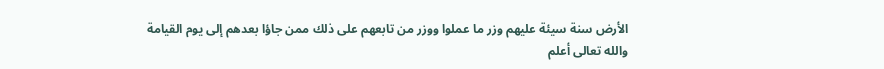الأرض سنة سيئة عليهم وزر ما عملوا ووزر من تابعهم على ذلك ممن جاؤا بعدهم إلى يوم القيامة
والله تعالى أعلم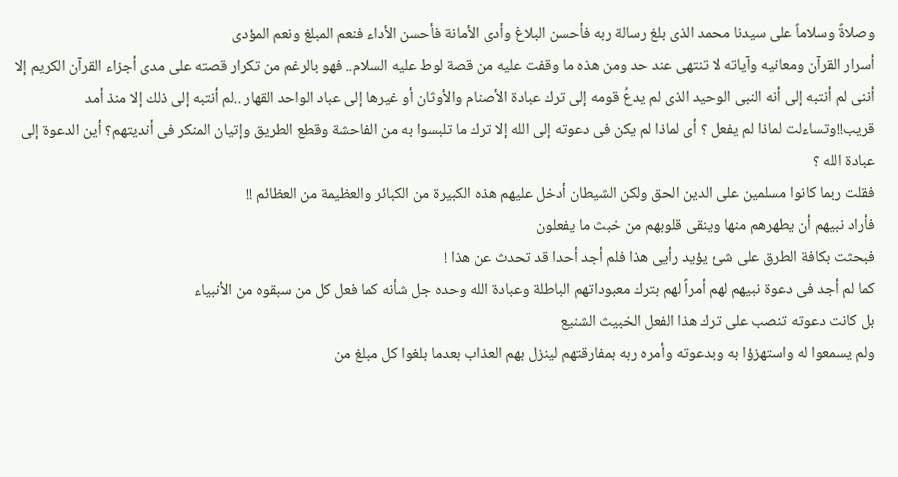وصلاةً وسلاماً على سيدنا محمد الذى بلغ رسالة ربه فأحسن البلاغ وأدى الأمانة فأحسن الأداء فنعم المبلغ ونعم المؤدى
أسرار القرآن ومعانيه وآياته لا تنتهى عند حد ومن هذه ما وقفت عليه من قصة لوط عليه السلام.. فهو بالرغم من تكرار قصته على مدى أجزاء القرآن الكريم إلا أننى لم أنتبه إلى أنه النبى الوحيد الذى لم يدعُ قومه إلى ترك عبادة الأصنام والأوثان أو غيرها إلى عباد الواحد القهار ..لم أنتبه إلى ذلك إلا منذ أمد قريب!!وتساءلت لماذا لم يفعل ؟ أى لماذا لم يكن فى دعوته إلى الله إلا ترك ما تلبسوا به من الفاحشة وقطع الطريق وإتيان المنكر فى أنديتهم؟ أين الدعوة إلى عبادة الله ؟
فقلت ربما كانوا مسلمين على الدين الحق ولكن الشيطان أدخل عليهم هذه الكبيرة من الكبائر والعظيمة من العظائم !!
فأراد نبيهم أن يطهرهم منها وينقى قلوبهم من خبث ما يفعلون
فبحثت بكافة الطرق على شئ يؤيد رأيى هذا فلم أجد أحدا قد تحدث عن هذا !
كما لم أجد فى دعوة نبيهم لهم أمراً لهم بترك معبوداتهم الباطلة وعبادة الله وحده جل شأنه كما فعل كل من سبقوه من الأنبياء
بل كانت دعوته تنصب على ترك هذا الفعل الخبيث الشنيع
ولم يسمعوا له واستهزؤا به وبدعوته وأمره ربه بمفارقتهم لينزل بهم العذاب بعدما بلغوا كل مبلغ من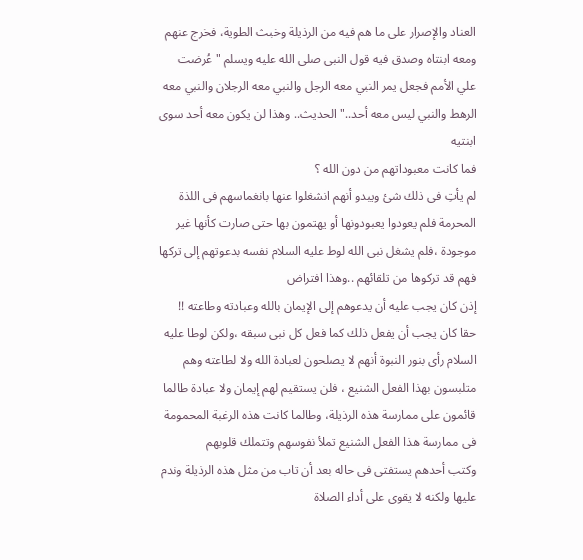العناد والإصرار على ما هم فيه من الرذيلة وخبث الطوية، فخرج عنهم ومعه ابنتاه وصدق فيه قول النبى صلى الله عليه ويسلم " عُرضت علي الأمم فجعل يمر النبي معه الرجل والنبي معه الرجلان والنبي معه الرهط والنبي ليس معه أحد.." الحديث.. وهذا لن يكون معه أحد سوى ابنتيه
فما كانت معبوداتهم من دون الله ؟
لم يأتِ فى ذلك شئ ويبدو أنهم انشغلوا عنها بانغماسهم فى اللذة المحرمة فلم يعودوا يعبودونها أو يهتمون بها حتى صارت كأنها غير موجودة ،فلم يشغل نبى الله لوط عليه السلام نفسه بدعوتهم إلى تركها
فهم قد تركوها من تلقائهم ..وهذا افتراض
إذن كان يجب عليه أن يدعوهم إلى الإيمان بالله وعبادته وطاعته !!
حقا كان يجب أن يفعل ذلك كما فعل كل نبى سبقه ،ولكن لوطا عليه السلام رأى بنور النبوة أنهم لا يصلحون لعبادة الله ولا لطاعته وهم متلبسون بهذا الفعل الشنيع ، فلن يستقيم لهم إيمان ولا عبادة طالما قائمون على ممارسة هذه الرذيلة، وطالما كانت هذه الرغبة المحمومة فى ممارسة هذا الفعل الشنيع تملأ نفوسهم وتتملك قلوبهم
وكتب أحدهم يستفتى فى حاله بعد أن تاب من مثل هذه الرذيلة وندم عليها ولكنه لا يقوى على أداء الصلاة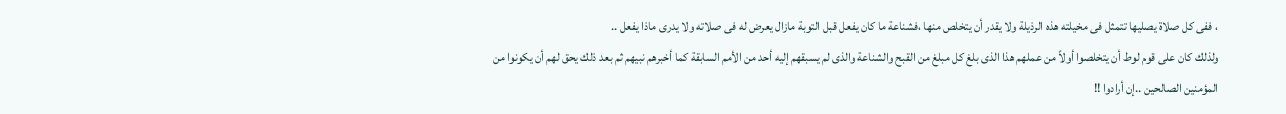، ففى كل صلاة يصليها تتمثل فى مخيلته هذه الرذيلة ولا يقدر أن يتخلص منها ،فشناعة ما كان يفعل قبل التوبة مازال يعرض له فى صلاته ولا يدرى ماذا يفعل ..
ولذلك كان على قوم لوط أن يتخلصوا أولاً من عملهم هذا الذى بلغ كل مبلغ من القبح والشناعة والذى لم يسبقهم إليه أحد من الأمم السابقة كما أخبرهم نبيهم ثم بعد ذلك يحق لهم أن يكونوا من المؤمنين الصالحين ..إن أرادوا !!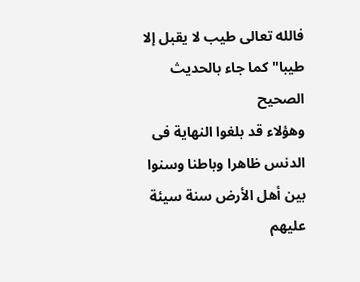فالله تعالى طيب لا يقبل إلا طيبا" كما جاء بالحديث الصحيح
وهؤلاء قد بلغوا النهاية فى الدنس ظاهرا وباطنا وسنوا بين أهل الأرض سنة سيئة عليهم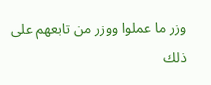وزر ما عملوا ووزر من تابعهم على ذلك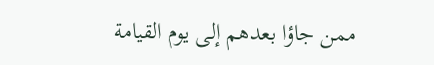ممن جاؤا بعدهم إلى يوم القيامة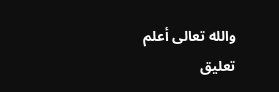والله تعالى أعلم
تعليق